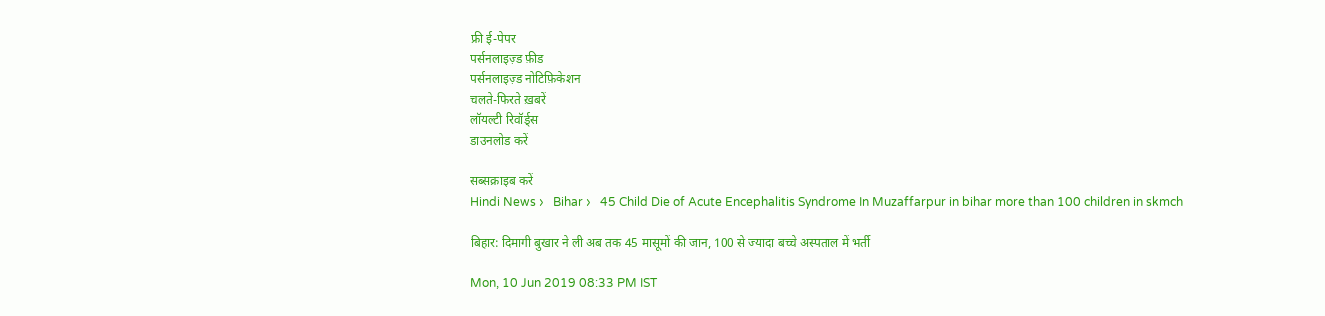फ्री ई-पेपर
पर्सनलाइज़्ड फ़ीड
पर्सनलाइज़्ड नोटिफ़िकेशन
चलते-फिरते ख़बरें
लॉयल्टी रिवॉर्ड्स
डाउनलोड करें

सब्सक्राइब करें
Hindi News ›   Bihar ›   45 Child Die of Acute Encephalitis Syndrome In Muzaffarpur in bihar more than 100 children in skmch

बिहार: दिमागी बुखार ने ली अब तक 45 मासूमों की जान, 100 से ज्यादा बच्चे अस्पताल में भर्ती

Mon, 10 Jun 2019 08:33 PM IST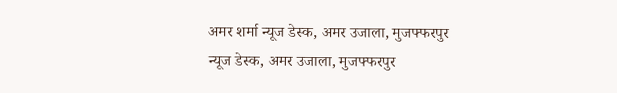अमर शर्मा न्यूज डेस्क, अमर उजाला, मुजफ्फरपुर
न्यूज डेस्क, अमर उजाला, मुजफ्फरपुर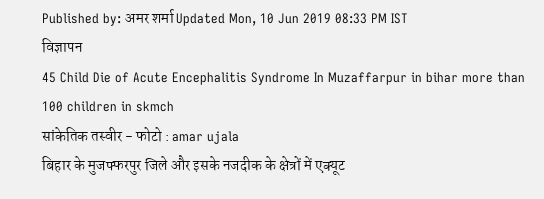Published by: अमर शर्मा Updated Mon, 10 Jun 2019 08:33 PM IST
विज्ञापन
45 Child Die of Acute Encephalitis Syndrome In Muzaffarpur in bihar more than 100 children in skmch
सांकेतिक तस्वीर - फोटो : amar ujala
बिहार के मुजफ्फरपुर जिले और इसके नजदीक के क्षेत्रों में एक्यूट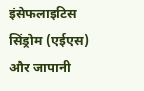इंसेफलाइटिस सिंड्रोम (एईएस) और जापानी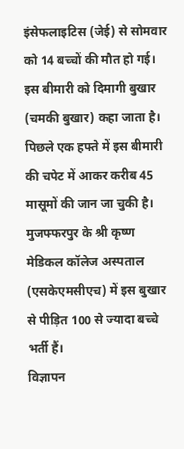इंसेफलाइटिस (जेई) से सोमवार को 14 बच्चों की मौत हो गई। इस बीमारी को दिमागी बुखार (चमकी बुखार) कहा जाता है। पिछले एक हफ्ते में इस बीमारी की चपेट में आकर करीब 45 मासूमों की जान जा चुकी है। मुजफ्फरपुर के श्री कृष्ण मेडिकल कॉलेज अस्पताल (एसकेएमसीएच) में इस बुखार से पीड़ित 100 से ज्यादा बच्चे भर्ती हैं।
विज्ञापन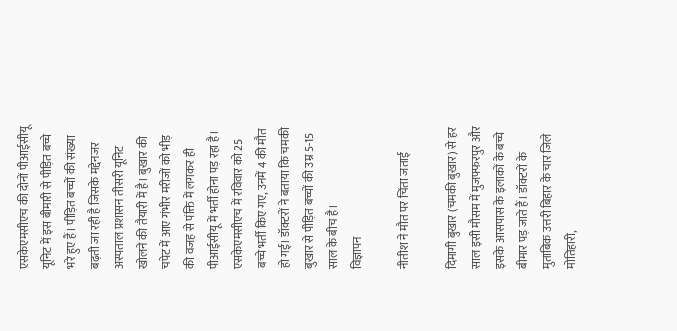एसकेएमसीएच की दोनों पीआईसीयू यूनिट में इस बीमारी से पीड़ित बच्चे भरे हुए हैं। पीड़ित बच्चों की संख्या बढ़ती जा रही है जिसके मद्देनजर अस्पताल प्रशासन तीसरी यूनिट खोलने की तैयारी में है। बुखार की चपेट में आए गंभीर मरीजों को भीड़ की वजह से पंक्ति में लगकर ही पीआईसीयू में भर्ती होना पड़ रहा है। एसकेएमसीएच में रविवार को 25 बच्चे भर्ती किए गए, उनमें 4 की मौत हो गई। डॉक्टरों ने बताया कि चमकी बुखार से पीड़ित बच्चों की उम्र 5-15 साल के बीच है।
विज्ञापन

नीतीश ने मौत पर चिंता जताई

दिमागी बुखार (चमकी बुखार) से हर साल इसी मौसम में मुजफ्फरपुर और इसके आसपास के इलाकों के बच्चे बीमार पड़ जाते हैं। डॉक्टरों के मुताबिक उत्तरी बिहार के चार जिले मोतिहारी,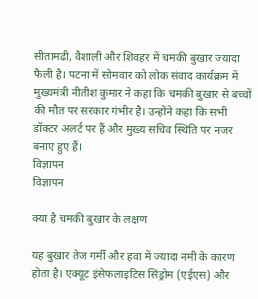सीतामढी, वैशाली और शिवहर में चमकी बुखार ज्यादा फैली है। पटना में सोमवार को लोक संवाद कार्यक्रम में मुख्यमंत्री नीतीश कुमार ने कहा कि चमकी बुखार से बच्चों की मौत पर सरकार गंभीर है। उन्होंने कहा कि सभी डॉक्टर अलर्ट पर हैं और मुख्य सचिव स्थिति पर नजर बनाए हुए हैं।
विज्ञापन
विज्ञापन

क्या है चमकी बुखार के लक्षण

यह बुखार तेज गर्मी और हवा में ज्यादा नमी के कारण होता है। एक्यूट इंसेफलाइटिस सिंड्रोम (एईएस) और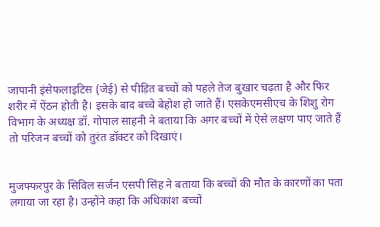जापानी इंसेफलाइटिस (जेई) से पीड़ित बच्चों को पहले तेज बुखार चढ़ता है और फिर शरीर में ऐंठन होती है। इसके बाद बच्चे बेहोश हो जाते हैं। एसकेएमसीएच के शिशु रोग विभाग के अध्यक्ष डॉ. गोपाल साहनी ने बताया कि अगर बच्चों में ऐसे लक्षण पाए जाते हैं तो परिजन बच्चों को तुरंत डॉक्टर को दिखाएं।


मुजफ्फरपुर के सिविल सर्जन एसपी सिंह ने बताया कि बच्चों की मौत के कारणों का पता लगाया जा रहा है। उन्होंने कहा कि अधिकांश बच्चों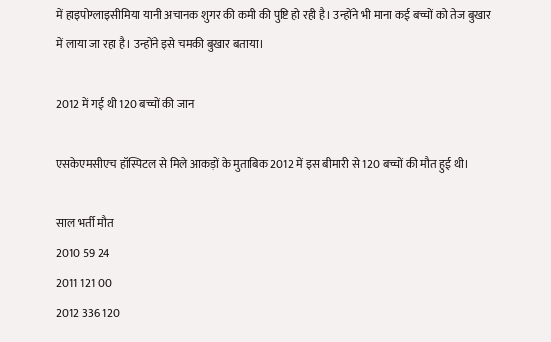में हाइपोग्लाइसीमिया यानी अचानक शुगर की कमी की पुष्टि हो रही है। उन्होंने भी माना कई बच्चों को तेज बुखार में लाया जा रहा है। उन्होंने इसे चमकी बुखार बताया।

2012 में गई थी 120 बच्चों की जान

एसकेएमसीएच हॉस्पिटल से मिले आकड़ों के मुताबिक 2012 में इस बीमारी से 120 बच्चों की मौत हुई थी।

साल भर्ती मौत
2010 59 24
2011 121 00
2012 336 120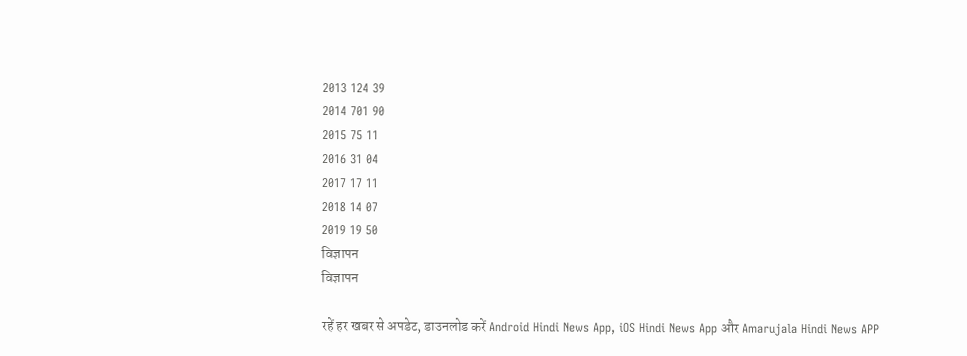2013 124 39
2014 701 90
2015 75 11
2016 31 04
2017 17 11
2018 14 07
2019 19 50
विज्ञापन
विज्ञापन

रहें हर खबर से अपडेट, डाउनलोड करें Android Hindi News App, iOS Hindi News App और Amarujala Hindi News APP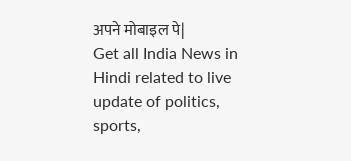अपने मोबाइल पे|
Get all India News in Hindi related to live update of politics, sports,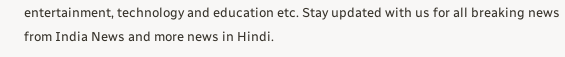entertainment, technology and education etc. Stay updated with us for all breaking news from India News and more news in Hindi.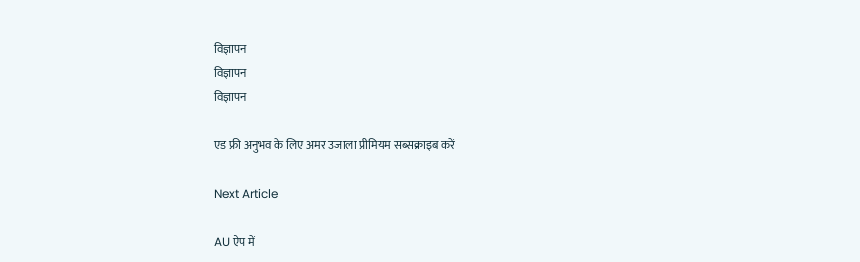विज्ञापन
विज्ञापन
विज्ञापन

एड फ्री अनुभव के लिए अमर उजाला प्रीमियम सब्सक्राइब करें

Next Article

AU ऐप में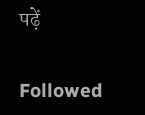पढ़ें

Followed